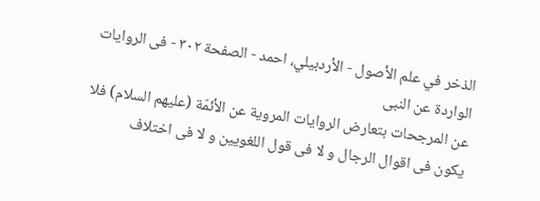الذخر في علم الأصول - الأردبيلي، احمد - الصفحة ٣٠٢ - فى الروايات الواردة عن النبى
عن المرجحات بتعارض الروايات المروية عن الأئمّة (عليهم السلام) فلا يكون فى اقوال الرجال و لا فى قول اللغويين و لا فى اختلاف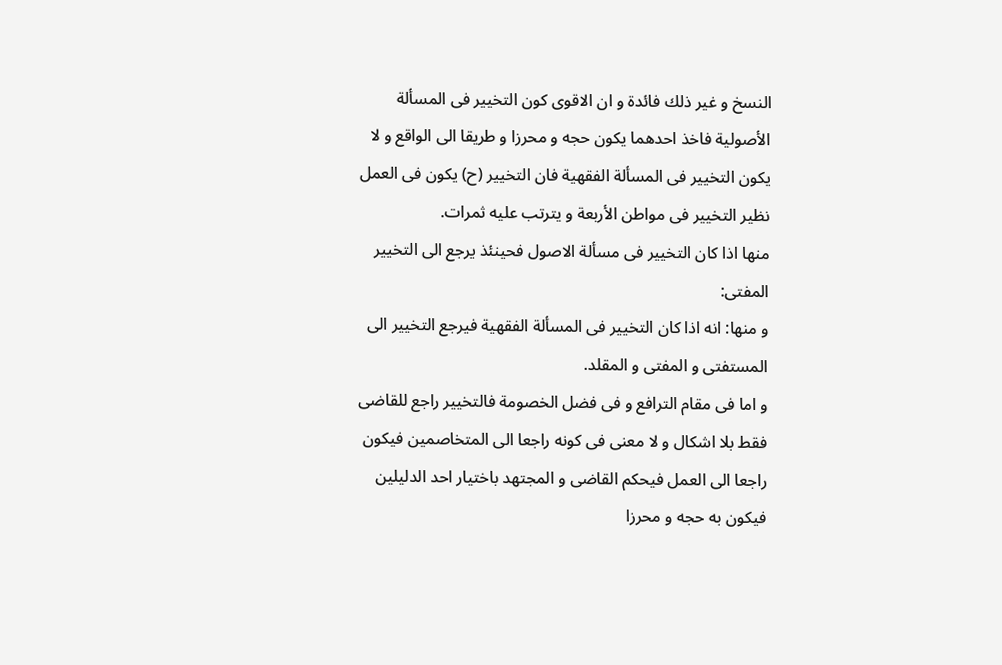النسخ و غير ذلك فائدة و ان الاقوى كون التخيير فى المسألة الأصولية فاخذ احدهما يكون حجه و محرزا و طريقا الى الواقع و لا يكون التخيير فى المسألة الفقهية فان التخيير (ح) يكون فى العمل نظير التخيير فى مواطن الأربعة و يترتب عليه ثمرات.
منها اذا كان التخيير فى مسألة الاصول فحينئذ يرجع الى التخيير المفتى:
و منها: انه اذا كان التخيير فى المسألة الفقهية فيرجع التخيير الى المستفتى و المفتى و المقلد.
و اما فى مقام الترافع و فى فضل الخصومة فالتخيير راجع للقاضى فقط بلا اشكال و لا معنى فى كونه راجعا الى المتخاصمين فيكون راجعا الى العمل فيحكم القاضى و المجتهد باختيار احد الدليلين فيكون به حجه و محرزا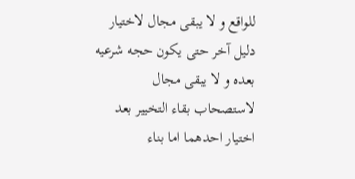للواقع و لا يبقى مجال لاختيار دليل آخر حتى يكون حجه شرعيه بعده و لا يبقى مجال لاستصحاب بقاء التخيير بعد اختيار احدهما اما بناء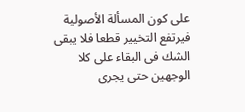على كون المسألة الأصولية فيرتفع التخيير قطعا فلا يبقى الشك فى البقاء على كلا الوجهين حتى يجرى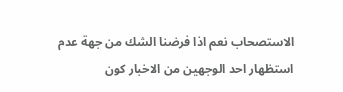الاستصحاب نعم اذا فرضنا الشك من جهة عدم استظهار احد الوجهين من الاخبار كون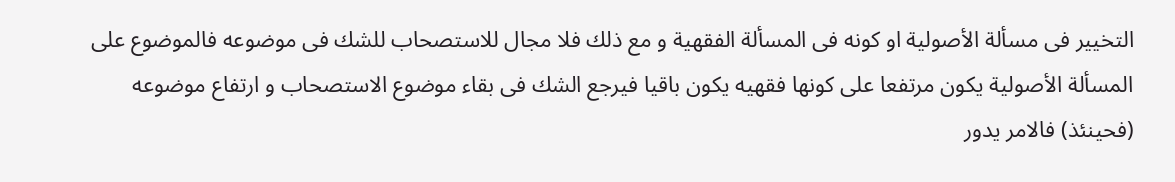التخيير فى مسألة الأصولية او كونه فى المسألة الفقهية و مع ذلك فلا مجال للاستصحاب للشك فى موضوعه فالموضوع على المسألة الأصولية يكون مرتفعا على كونها فقهيه يكون باقيا فيرجع الشك فى بقاء موضوع الاستصحاب و ارتفاع موضوعه (فحينئذ) فالامر يدور